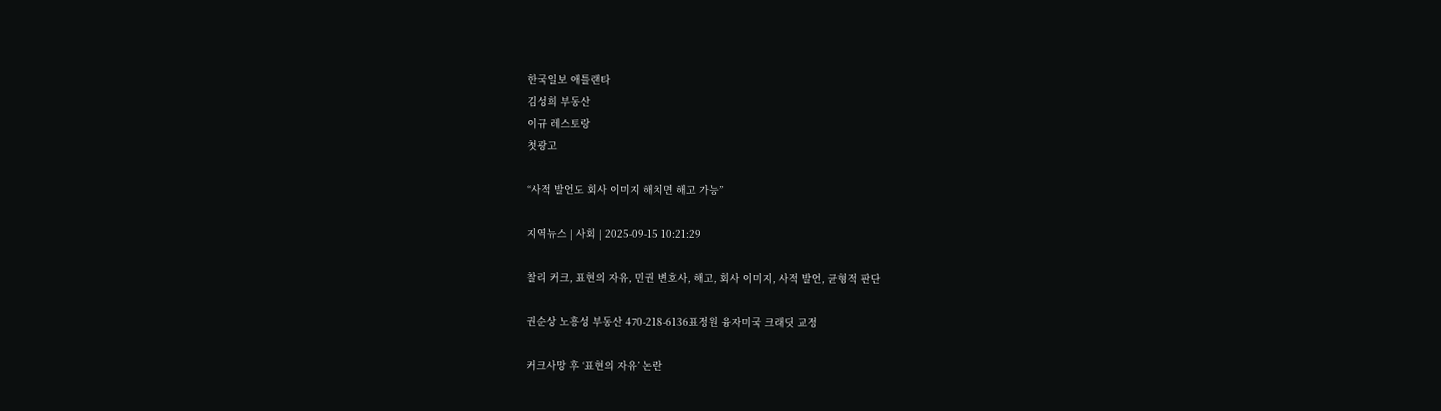한국일보 애틀랜타
김성희 부동산
이규 레스토랑
첫광고

“사적 발언도 회사 이미지 해치면 해고 가능”

지역뉴스 | 사회 | 2025-09-15 10:21:29

찰리 커크, 표현의 자유, 민권 변호사, 해고, 회사 이미지, 사적 발언, 균형적 판단

권순상 노흥성 부동산 470-218-6136표정원 융자미국 크래딧 교정

커크사망 후 ‘표현의 자유’ 논란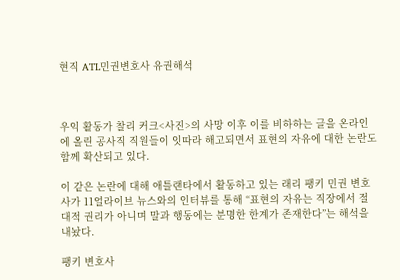현직 ATL민권변호사 유권해석



우익 활동가 찰리 커크<사진>의 사망 이후 이를 비하하는 글을 온라인에 올린 공사직 직원들이 잇따라 해고되면서 표현의 자유에 대한 논란도 함께 확산되고 있다.

이 같은 논란에 대해 애틀랜타에서 활동하고 있는 래리 팽키 민권 변호사가 11얼라이브 뉴스와의 인터뷰를 통해 “표현의 자유는 직장에서 절대적 권리가 아니며 말과 행동에는 분명한 한계가 존재한다”는 해석을 내놨다.

팽키 변호사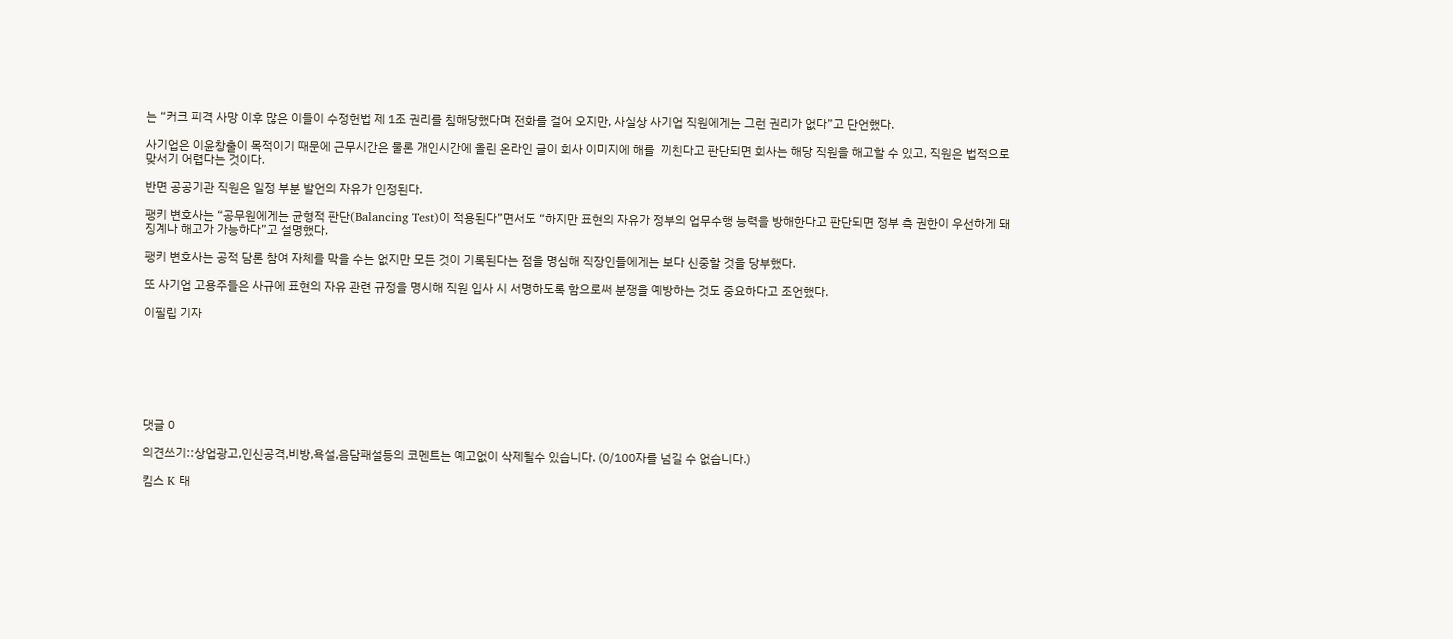는 “커크 피격 사망 이후 많은 이들이 수정헌법 제 1조 권리를 침해당했다며 전화를 걸어 오지만, 사실상 사기업 직원에게는 그런 권리가 없다”고 단언했다.

사기업은 이윤창출이 목적이기 때문에 근무시간은 물론 개인시간에 올린 온라인 글이 회사 이미지에 해를  끼친다고 판단되면 회사는 해당 직원을 해고할 수 있고, 직원은 법적으로 맞서기 어렵다는 것이다.

반면 공공기관 직원은 일정 부분 발언의 자유가 인정된다.

팽키 변호사는 “공무원에게는 균형적 판단(Balancing Test)이 적용된다”면서도 “하지만 표현의 자유가 정부의 업무수행 능력을 방해한다고 판단되면 정부 측 권한이 우선하게 돼 징계나 해고가 가능하다”고 설명했다.

팽키 변호사는 공적 담론 참여 자체를 막을 수는 없지만 모든 것이 기록된다는 점을 명심해 직장인들에게는 보다 신중할 것을 당부했다.

또 사기업 고용주들은 사규에 표현의 자유 관련 규정을 명시해 직원 입사 시 서명하도록 함으로써 분쟁을 예방하는 것도 중요하다고 조언했다.

이필립 기자







댓글 0

의견쓰기::상업광고,인신공격,비방,욕설,음담패설등의 코멘트는 예고없이 삭제될수 있습니다. (0/100자를 넘길 수 없습니다.)

킴스 K 태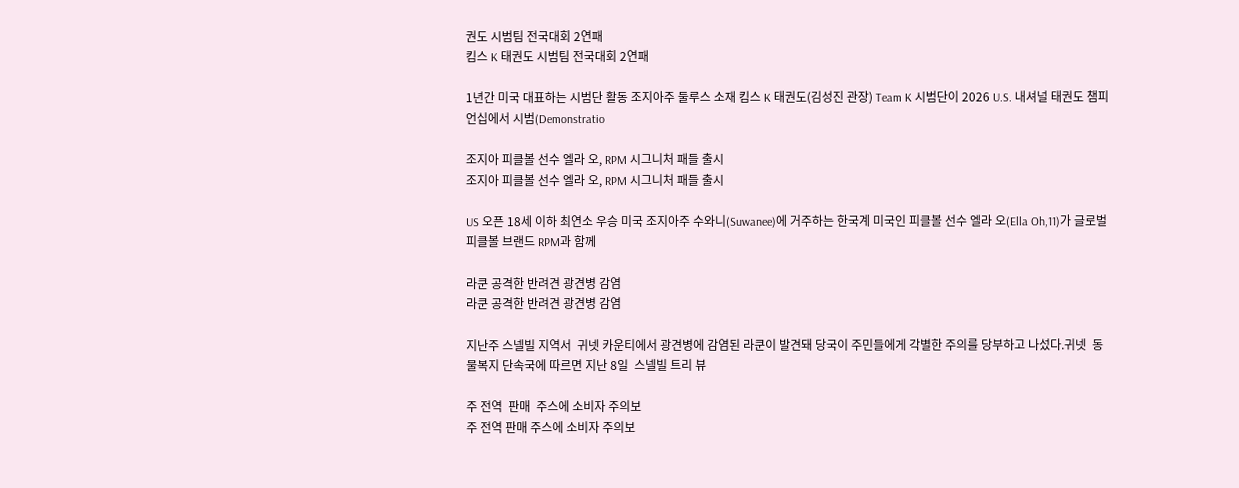권도 시범팀 전국대회 2연패
킴스 K 태권도 시범팀 전국대회 2연패

1년간 미국 대표하는 시범단 활동 조지아주 둘루스 소재 킴스 K 태권도(김성진 관장) Team K 시범단이 2026 U.S. 내셔널 태권도 챔피언십에서 시범(Demonstratio

조지아 피클볼 선수 엘라 오, RPM 시그니처 패들 출시
조지아 피클볼 선수 엘라 오, RPM 시그니처 패들 출시

US 오픈 18세 이하 최연소 우승 미국 조지아주 수와니(Suwanee)에 거주하는 한국계 미국인 피클볼 선수 엘라 오(Ella Oh,11)가 글로벌 피클볼 브랜드 RPM과 함께

라쿤 공격한 반려견 광견병 감염
라쿤 공격한 반려견 광견병 감염

지난주 스넬빌 지역서  귀넷 카운티에서 광견병에 감염된 라쿤이 발견돼 당국이 주민들에게 각별한 주의를 당부하고 나섰다.귀넷  동물복지 단속국에 따르면 지난 8일  스넬빌 트리 뷰

주 전역  판매  주스에 소비자 주의보
주 전역 판매 주스에 소비자 주의보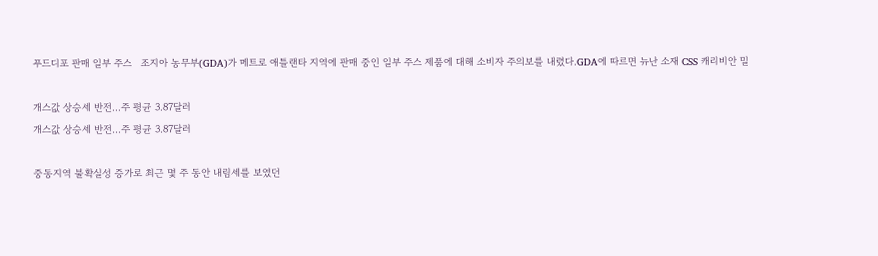푸드디포 판매 일부 주스   조지아 농무부(GDA)가 메트로 애틀랜타 지역에 판매 중인 일부 주스 제품에 대해 소비자 주의보를 내렸다.GDA에 따르면 뉴난 소재 CSS 캐리비안 밀

개스값 상승세 반전…주 평균 3.87달러
개스값 상승세 반전…주 평균 3.87달러

중동지역 불확실성 증가로 최근 몇 주 동안 내림세를 보였던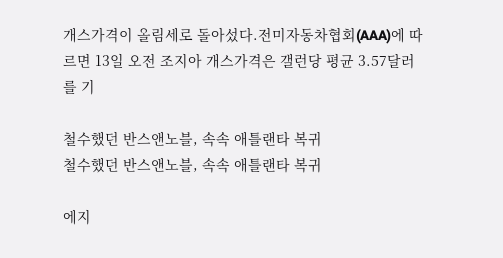개스가격이 올림세로 돌아섰다.전미자동차협회(AAA)에 따르면 13일 오전 조지아 개스가격은 갤런당 평균 3.57달러를 기

철수했던 반스앤노블, 속속 애틀랜타 복귀
철수했던 반스앤노블, 속속 애틀랜타 복귀

에지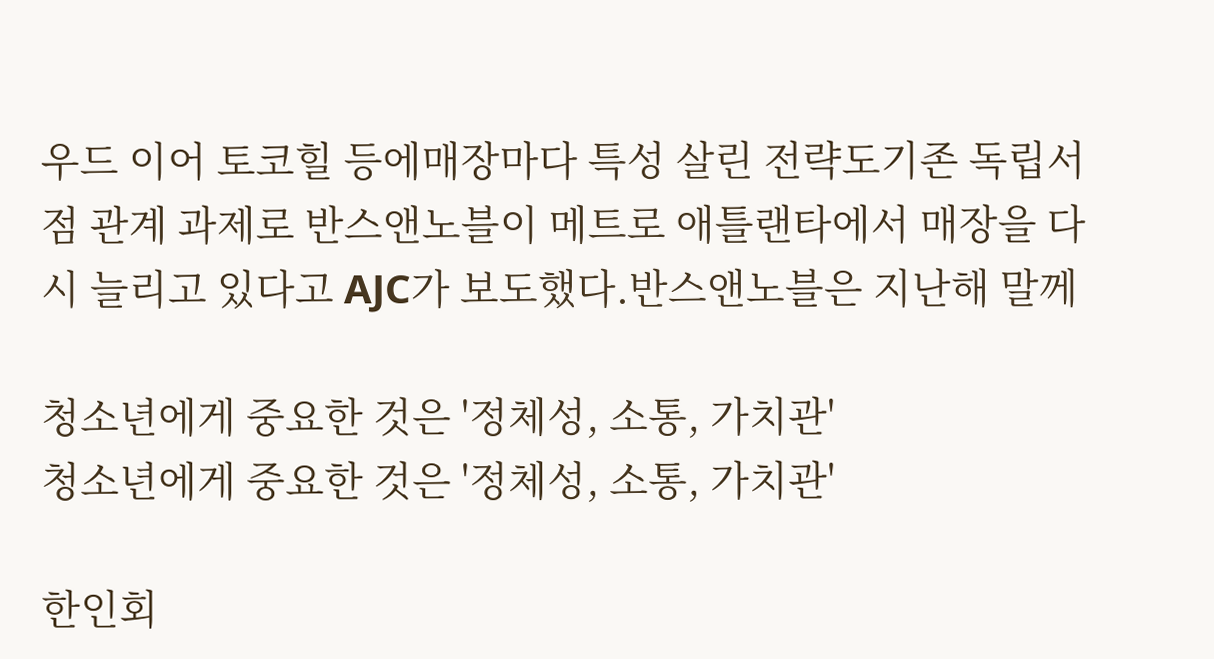우드 이어 토코힐 등에매장마다 특성 살린 전략도기존 독립서점 관계 과제로 반스앤노블이 메트로 애틀랜타에서 매장을 다시 늘리고 있다고 AJC가 보도했다.반스앤노블은 지난해 말께

청소년에게 중요한 것은 '정체성, 소통, 가치관'
청소년에게 중요한 것은 '정체성, 소통, 가치관'

한인회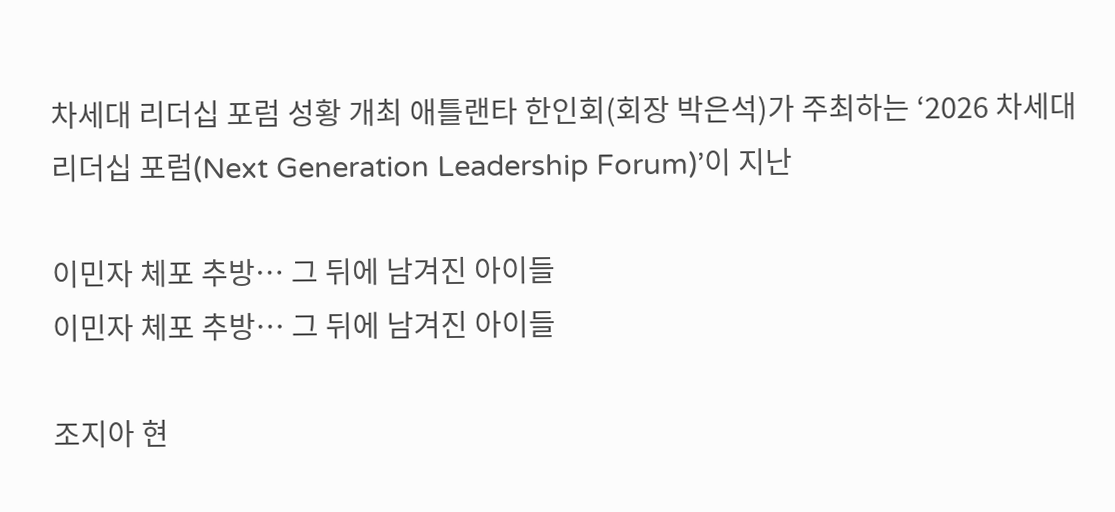차세대 리더십 포럼 성황 개최 애틀랜타 한인회(회장 박은석)가 주최하는 ‘2026 차세대 리더십 포럼(Next Generation Leadership Forum)’이 지난

이민자 체포 추방… 그 뒤에 남겨진 아이들
이민자 체포 추방… 그 뒤에 남겨진 아이들

조지아 현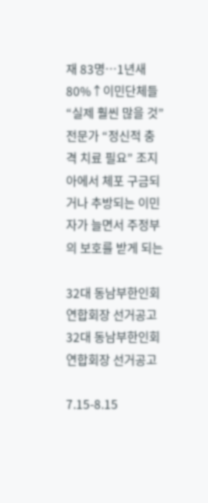재 83명…1년새 80%↑이민단체들 “실제 훨씬 많을 것”전문가 “정신적 충격 치료 필요” 조지아에서 체포 구금되거나 추방되는 이민자가 늘면서 주정부의 보호를 받게 되는

32대 동남부한인회연합회장 선거공고
32대 동남부한인회연합회장 선거공고

7.15-8.15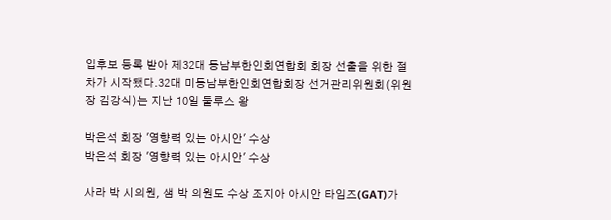입후보 등록 받아 제32대 동남부한인회연합회 회장 선출을 위한 절차가 시작됐다.32대 미동남부한인회연합회장 선거관리위원회(위원장 김강식)는 지난 10일 둘루스 왕

박은석 회장 '영향력 있는 아시안' 수상
박은석 회장 '영향력 있는 아시안' 수상

사라 박 시의원, 샘 박 의원도 수상 조지아 아시안 타임즈(GAT)가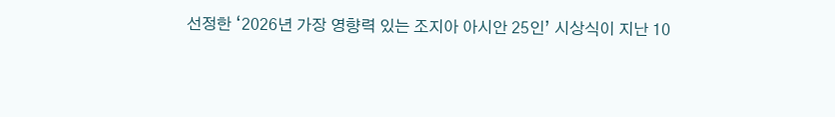선정한 ‘2026년 가장 영향력 있는 조지아 아시안 25인’ 시상식이 지난 10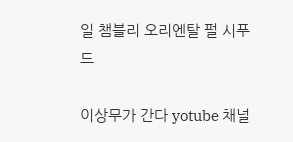일 챔블리 오리엔탈 펄 시푸드

이상무가 간다 yotube 채널